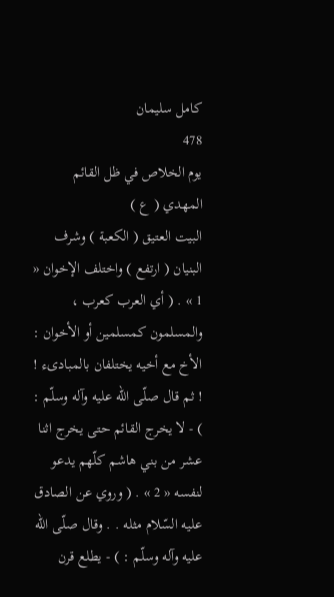كامل سليمان
478
يوم الخلاص في ظل القائم المهدي ( ع )
البيت العتيق ( الكعبة ) وشرف البنيان ( ارتفع ) واختلف الإخوان « 1 » . ( أي العرب كعرب ، والمسلمون كمسلمين أو الأخوان : الأخ مع أخيه يختلفان بالمبادىء ! ! ثم قال صلّى اللّه عليه وآله وسلّم : ) - لا يخرج القائم حتى يخرج اثنا عشر من بني هاشم كلّهم يدعو لنفسه « 2 » . ( وروي عن الصادق عليه السّلام مثله . . وقال صلّى اللّه عليه وآله وسلّم : ) - يطلع قرن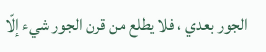الجور بعدي ، فلا يطلع من قرن الجور شيء إلّا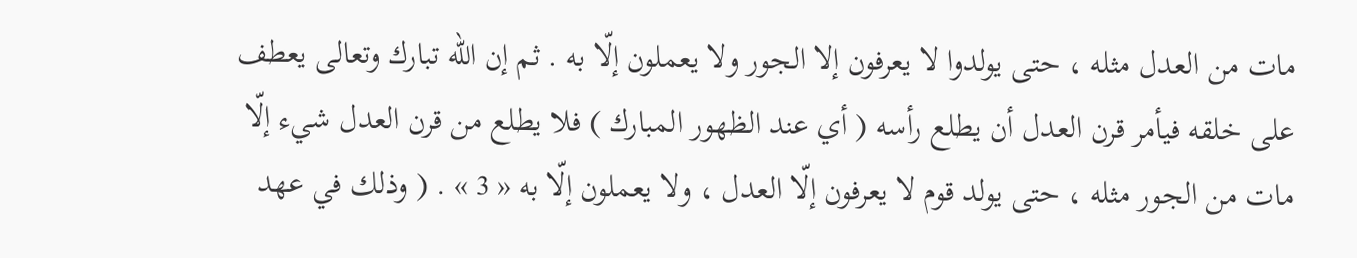مات من العدل مثله ، حتى يولدوا لا يعرفون إلا الجور ولا يعملون إلّا به . ثم إن اللّه تبارك وتعالى يعطف على خلقه فيأمر قرن العدل أن يطلع رأسه ( أي عند الظهور المبارك ) فلا يطلع من قرن العدل شيء إلّا مات من الجور مثله ، حتى يولد قوم لا يعرفون إلّا العدل ، ولا يعملون إلّا به « 3 » . ( وذلك في عهد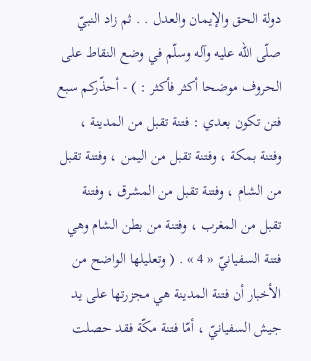دولة الحق والإيمان والعدل . . ثم زاد النبيّ صلّى اللّه عليه وآله وسلّم في وضع النقاط على الحروف موضحا أكثر فأكثر : ) - أحذّركم سبع فتن تكون بعدي : فتنة تقبل من المدينة ، وفتنة بمكة ، وفتنة تقبل من اليمن ، وفتنة تقبل من الشام ، وفتنة تقبل من المشرق ، وفتنة تقبل من المغرب ، وفتنة من بطن الشام وهي فتنة السفيانيّ « 4 » . ( وتعليلها الواضح من الأخبار أن فتنة المدينة هي مجزرتها على يد جيش السفيانيّ ، أمّا فتنة مكّة فقد حصلت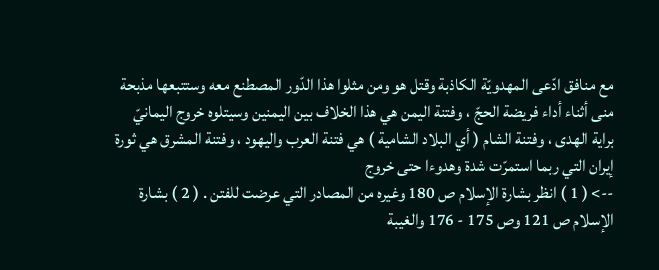مع منافق ادّعى المهدويّة الكاذبة وقتل هو ومن مثلوا هذا الدّور المصطنع معه وستتبعها مذبحة منى أثناء أداء فريضة الحجّ ، وفتنة اليمن هي هذا الخلاف بين اليمنين وسيتلوه خروج اليمانيّ براية الهدى ، وفتنة الشام ( أي البلاد الشامية ) هي فتنة العرب واليهود ، وفتنة المشرق هي ثورة إيران التي ربما استمرّت شدة وهدوءا حتى خروج
--> ( 1 ) انظر بشارة الإسلام ص 180 وغيره من المصادر التي عرضت للفتن . ( 2 ) بشارة الإسلام ص 121 وص 175 - 176 والغيبة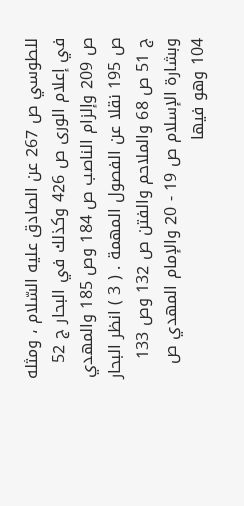للطوسي ص 267 عن الصادق عليه السّلام ، ومثله في إعلام الورى ص 426 وكذلك في البحار ج 52 ص 209 وإلزام الناصب ص 184 وص 185 والمهدي ص 195 نقلا عن الفصول المهمة . ( 3 ) انظر البحار ج 51 ص 68 والملاحم والفتن ص 132 وص 133 وبشارة الإسلام ص 19 - 20 والإمام المهدي ص 104 وهو فيها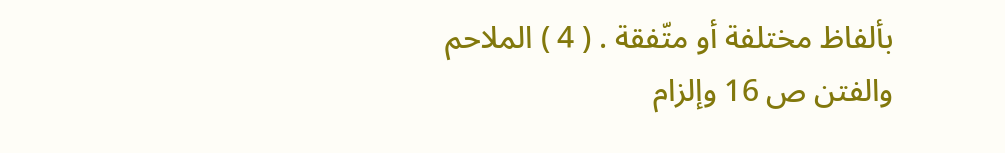بألفاظ مختلفة أو متّفقة . ( 4 ) الملاحم والفتن ص 16 وإلزام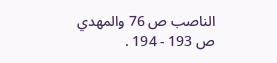الناصب ص 76 والمهدي ص 193 - 194 .